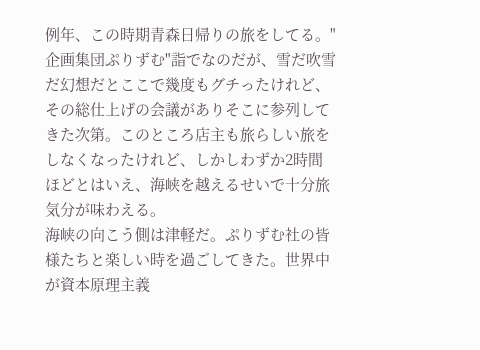例年、この時期青森日帰りの旅をしてる。"企画集団ぷりずむ"詣でなのだが、雪だ吹雪だ幻想だとここで幾度もグチったけれど、その総仕上げの会議がありそこに参列してきた次第。このところ店主も旅らしい旅をしなくなったけれど、しかしわずか2時間ほどとはいえ、海峡を越えるせいで十分旅気分が味わえる。
海峡の向こう側は津軽だ。ぷりずむ社の皆様たちと楽しい時を過ごしてきた。世界中が資本原理主義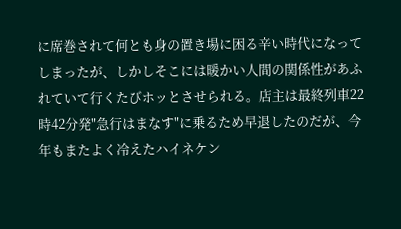に席巻されて何とも身の置き場に困る辛い時代になってしまったが、しかしそこには暖かい人間の関係性があふれていて行くたびホッとさせられる。店主は最終列車22時42分発"急行はまなす"に乗るため早退したのだが、今年もまたよく冷えたハイネケン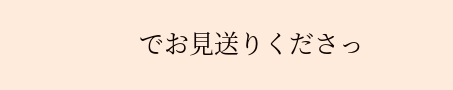でお見送りくださっ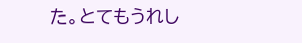た。とてもうれし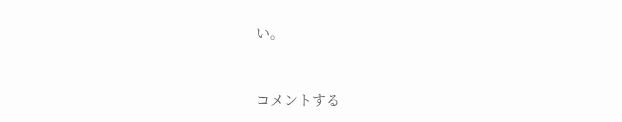い。


コメントする